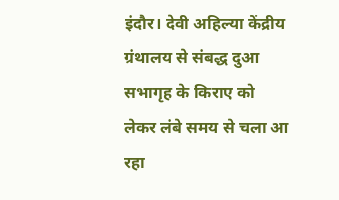इंदौर। देवी अहिल्या केंद्रीय ग्रंथालय से संबद्ध दुआ सभागृह के किराए को लेकर लंबे समय से चला आ रहा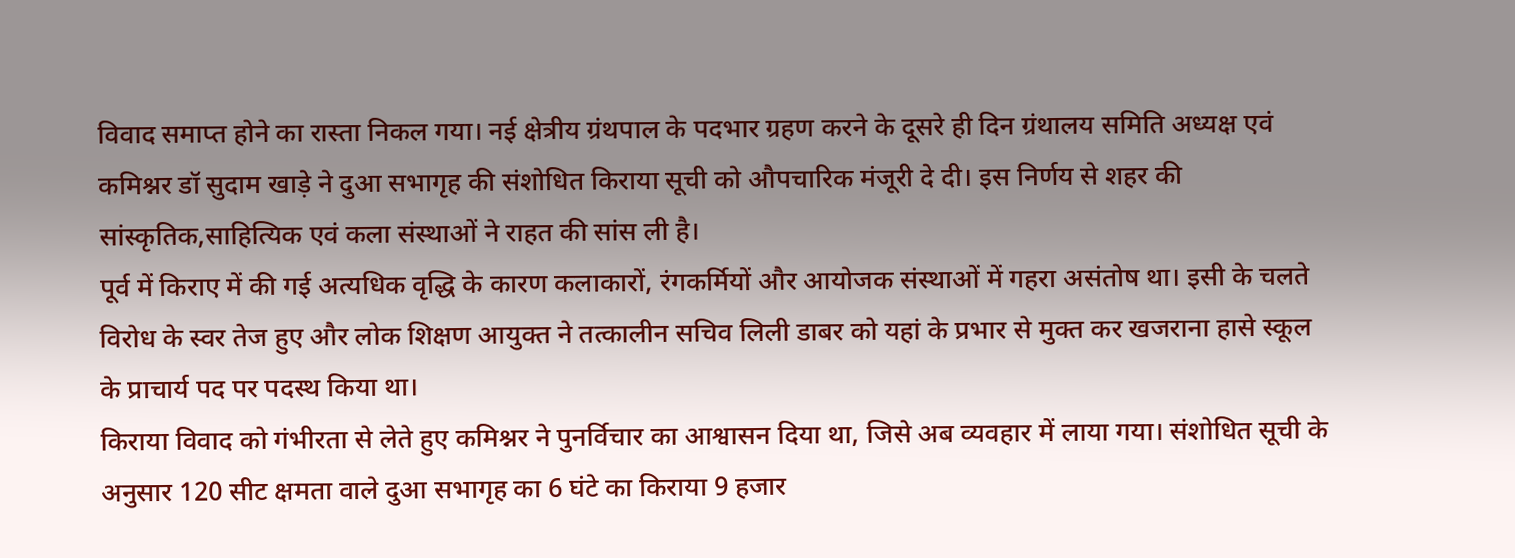विवाद समाप्त होने का रास्ता निकल गया। नई क्षेत्रीय ग्रंथपाल के पदभार ग्रहण करने के दूसरे ही दिन ग्रंथालय समिति अध्यक्ष एवं कमिश्नर डॉ सुदाम खाड़े ने दुआ सभागृह की संशोधित किराया सूची को औपचारिक मंजूरी दे दी। इस निर्णय से शहर की सांस्कृतिक,साहित्यिक एवं कला संस्थाओं ने राहत की सांस ली है।
पूर्व में किराए में की गई अत्यधिक वृद्धि के कारण कलाकारों, रंगकर्मियों और आयोजक संस्थाओं में गहरा असंतोष था। इसी के चलते विरोध के स्वर तेज हुए और लोक शिक्षण आयुक्त ने तत्कालीन सचिव लिली डाबर को यहां के प्रभार से मुक्त कर खजराना हासे स्कूल के प्राचार्य पद पर पदस्थ किया था।
किराया विवाद को गंभीरता से लेते हुए कमिश्नर ने पुनर्विचार का आश्वासन दिया था, जिसे अब व्यवहार में लाया गया। संशोधित सूची के अनुसार 120 सीट क्षमता वाले दुआ सभागृह का 6 घंटे का किराया 9 हजार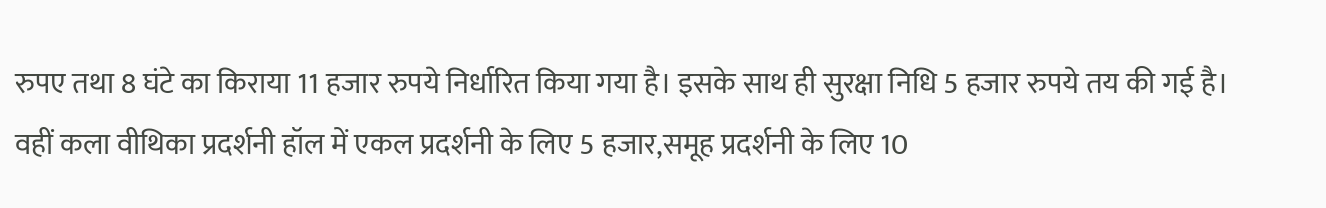रुपए तथा 8 घंटे का किराया 11 हजार रुपये निर्धारित किया गया है। इसके साथ ही सुरक्षा निधि 5 हजार रुपये तय की गई है।
वहीं कला वीथिका प्रदर्शनी हॉल में एकल प्रदर्शनी के लिए 5 हजार,समूह प्रदर्शनी के लिए 10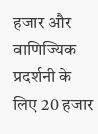हजार और वाणिज्यिक प्रदर्शनी के लिए 20 हजार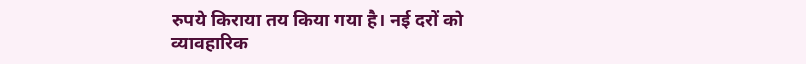रुपये किराया तय किया गया है। नई दरों को व्यावहारिक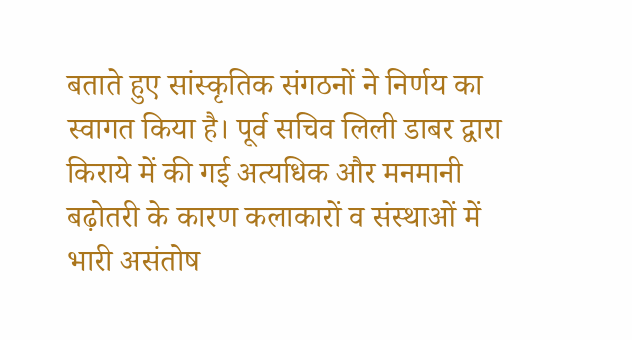बताते हुए सांस्कृतिक संगठनों ने निर्णय का स्वागत किया है। पूर्व सचिव लिली डाबर द्वारा किराये में की गई अत्यधिक और मनमानी बढ़ोतरी के कारण कलाकारों व संस्थाओं में भारी असंतोष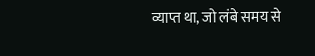व्याप्त था, जो लंबे समय से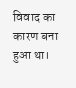विवाद का कारण बना हुआ था।